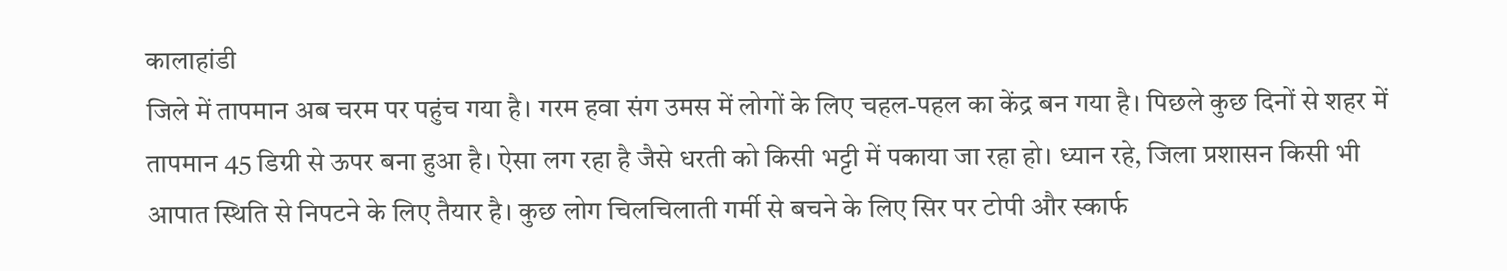कालाहांडी
जिले में तापमान अब चरम पर पहुंच गया है। गरम हवा संग उमस में लोगों के लिए चहल-पहल का केंद्र बन गया है। पिछले कुछ दिनों से शहर में तापमान 45 डिग्री से ऊपर बना हुआ है। ऐसा लग रहा है जैसे धरती को किसी भट्टी में पकाया जा रहा हो। ध्यान रहे, जिला प्रशासन किसी भी आपात स्थिति से निपटने के लिए तैयार है। कुछ लोग चिलचिलाती गर्मी से बचने के लिए सिर पर टोपी और स्कार्फ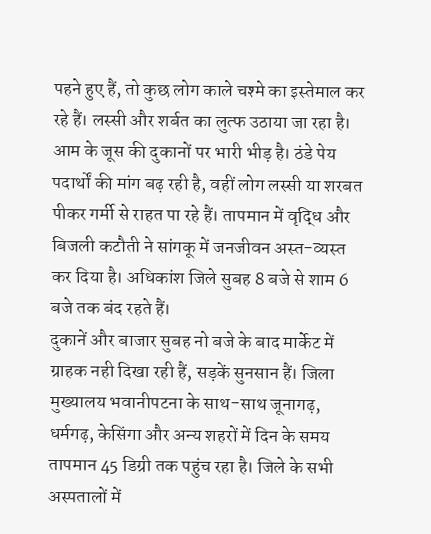पहने हुए हैं, तो कुछ लोग काले चश्मे का इस्तेमाल कर रहे हैं। लस्सी और शर्बत का लुत्फ उठाया जा रहा है।
आम के जूस की दुकानों पर भारी भीड़ है। ठंडे पेय पदार्थों की मांग बढ़ रही है, वहीं लोग लस्सी या शरबत पीकर गर्मी से राहत पा रहे हैं। तापमान में वृद्धि और बिजली कटौती ने सांगकू में जनजीवन अस्त-व्यस्त कर दिया है। अधिकांश जिले सुबह 8 बजे से शाम 6 बजे तक बंद रहते हैं।
दुकानें और बाजार सुबह नो बजे के बाद मार्केट में ग्राहक नही दिखा रही हैं, सड़कें सुनसान हैं। जिला मुख्यालय भवानीपटना के साथ-साथ जूनागढ़, धर्मगढ़, केसिंगा और अन्य शहरों में दिन के समय तापमान 45 डिग्री तक पहुंच रहा है। जिले के सभी अस्पतालों में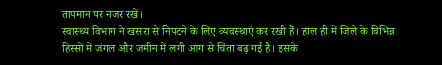तापमान पर नजर रखें।
स्वास्थ्य विभाग ने खसरा से निपटने के लिए व्यवस्थाएं कर रखी हैं। हाल ही में जिले के विभिन्न हिस्सों में जंगल और जमीन में लगी आग से चिंता बढ़ गई है। इसके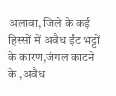अलावा, जिले के कई हिस्सों में अवैध ईंट भट्टों के कारण,जंगल काटने के ,अवैध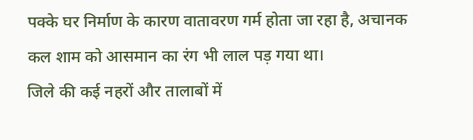पक्के घर निर्माण के कारण वातावरण गर्म होता जा रहा है, अचानक कल शाम को आसमान का रंग भी लाल पड़ गया था।
जिले की कई नहरों और तालाबों में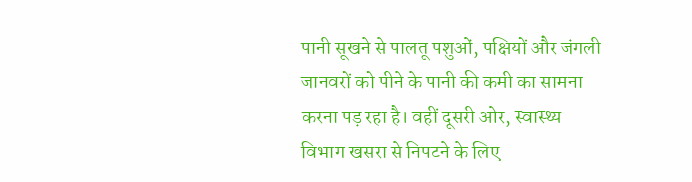पानी सूखने से पालतू पशुओं, पक्षियों और जंगली जानवरों को पीने के पानी की कमी का सामना करना पड़ रहा है। वहीं दूसरी ओर, स्वास्थ्य विभाग खसरा से निपटने के लिए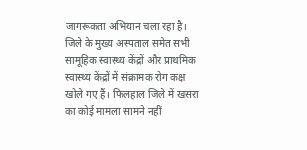जागरूकता अभियान चला रहा है। जिले के मुख्य अस्पताल समेत सभी सामूहिक स्वास्थ्य केंद्रों और प्राथमिक स्वास्थ्य केंद्रों में संक्रामक रोग कक्ष खोले गए हैं। फिलहाल जिले में खसरा का कोई मामला सामने नहीं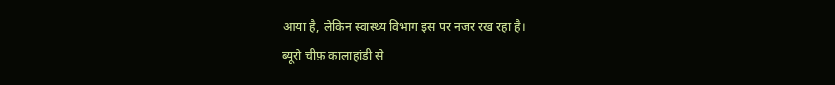आया है, लेकिन स्वास्थ्य विभाग इस पर नजर रख रहा है।
ब्यूरो चीफ़ कालाहांडी से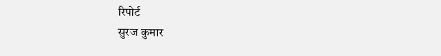रिपोर्ट
सुरज कुमार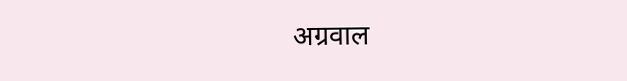अग्रवाल